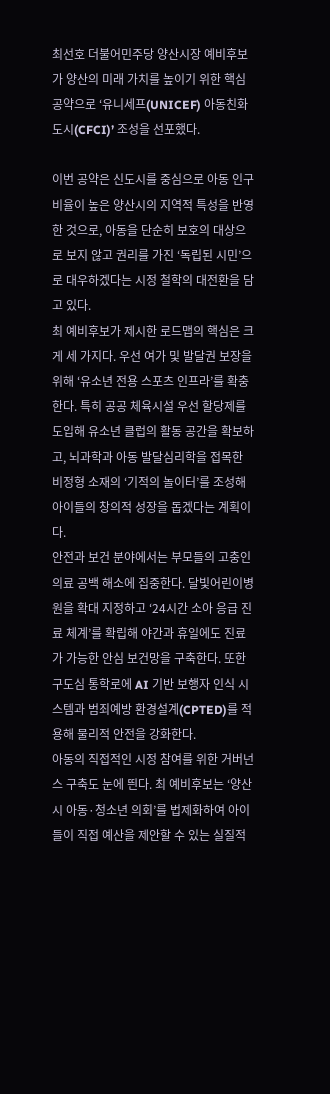최선호 더불어민주당 양산시장 예비후보가 양산의 미래 가치를 높이기 위한 핵심 공약으로 ‘유니세프(UNICEF) 아동친화도시(CFCI)’ 조성을 선포했다.

이번 공약은 신도시를 중심으로 아동 인구 비율이 높은 양산시의 지역적 특성을 반영한 것으로, 아동을 단순히 보호의 대상으로 보지 않고 권리를 가진 ‘독립된 시민’으로 대우하겠다는 시정 철학의 대전환을 담고 있다.
최 예비후보가 제시한 로드맵의 핵심은 크게 세 가지다. 우선 여가 및 발달권 보장을 위해 ‘유소년 전용 스포츠 인프라’를 확충한다. 특히 공공 체육시설 우선 할당제를 도입해 유소년 클럽의 활동 공간을 확보하고, 뇌과학과 아동 발달심리학을 접목한 비정형 소재의 ‘기적의 놀이터’를 조성해 아이들의 창의적 성장을 돕겠다는 계획이다.
안전과 보건 분야에서는 부모들의 고충인 의료 공백 해소에 집중한다. 달빛어린이병원을 확대 지정하고 ‘24시간 소아 응급 진료 체계’를 확립해 야간과 휴일에도 진료가 가능한 안심 보건망을 구축한다. 또한 구도심 통학로에 AI 기반 보행자 인식 시스템과 범죄예방 환경설계(CPTED)를 적용해 물리적 안전을 강화한다.
아동의 직접적인 시정 참여를 위한 거버넌스 구축도 눈에 띈다. 최 예비후보는 ‘양산시 아동·청소년 의회’를 법제화하여 아이들이 직접 예산을 제안할 수 있는 실질적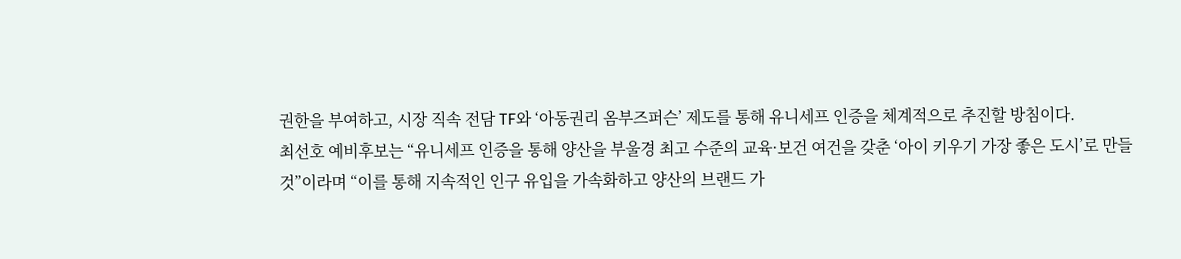권한을 부여하고, 시장 직속 전담 TF와 ‘아동권리 옴부즈퍼슨’ 제도를 통해 유니세프 인증을 체계적으로 추진할 방침이다.
최선호 예비후보는 “유니세프 인증을 통해 양산을 부울경 최고 수준의 교육·보건 여건을 갖춘 ‘아이 키우기 가장 좋은 도시’로 만들 것”이라며 “이를 통해 지속적인 인구 유입을 가속화하고 양산의 브랜드 가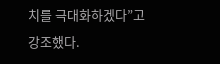치를 극대화하겠다”고 강조했다.